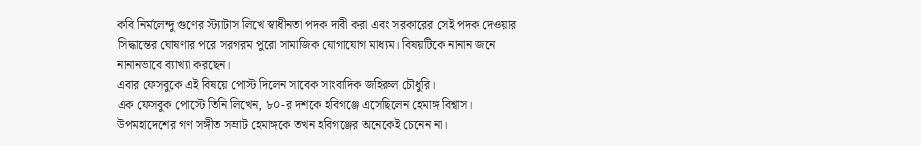কবি নির্মলেন্দু গুণের স্ট্যাটাস লিখে স্বাধীনতা পদক দাবী করা এবং সরকারের সেই পদক দেওয়ার সিদ্ধান্তের ঘোষণার পরে সরগরম পুরো সামাজিক যোগাযোগ মাধ্যম। বিষয়টিকে নানান জনে নানানভাবে ব্যাখ্যা করছেন।
এবার ফেসবুকে এই বিষয়ে পোস্ট দিলেন সাবেক সাংবাদিক জহিরুল চৌধুরি।
এক ফেসবুক পোস্টে তিনি লিখেন, ৮০-র দশকে হবিগঞ্জে এসেছিলেন হেমাঙ্গ বিশ্বাস। উপমহাদেশের গণ সঙ্গীত সম্রাট হেমাঙ্গকে তখন হবিগঞ্জের অনেকেই চেনেন না।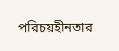পরিচয়হীনতার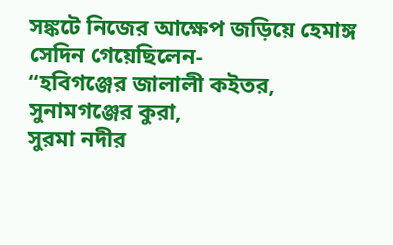সঙ্কটে নিজের আক্ষেপ জড়িয়ে হেমাঙ্গ সেদিন গেয়েছিলেন-
“হবিগঞ্জের জালালী কইতর,
সুনামগঞ্জের কুরা,
সুরমা নদীর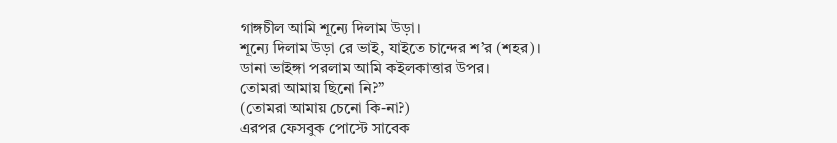গাঙ্গচীল আমি শূন্যে দিলাম উড়া।
শূন্যে দিলাম উড়া রে ভাই, যাইতে চান্দের শ’র (শহর)।
ডানা ভাইঙ্গা পরলাম আমি কইলকাত্তার উপর।
তোমরা আমায় ছিনো নি?”
(তোমরা আমায় চেনো কি-না?)
এরপর ফেসবুক পোস্টে সাবেক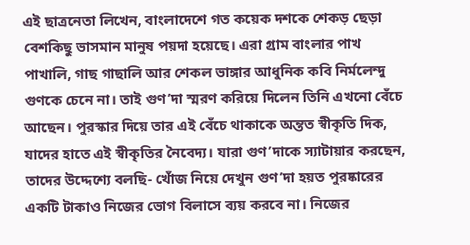এই ছাত্রনেতা লিখেন, বাংলাদেশে গত কয়েক দশকে শেকড় ছেড়া বেশকিছু ভাসমান মানুষ পয়দা হয়েছে। এরা গ্রাম বাংলার পাখ পাখালি, গাছ গাছালি আর শেকল ভাঙ্গার আধুনিক কবি নির্মলেন্দু গুণকে চেনে না। তাই গুণ’দা স্মরণ করিয়ে দিলেন তিনি এখনো বেঁচে আছেন। পুরস্কার দিয়ে তার এই বেঁচে থাকাকে অন্তত স্বীকৃতি দিক, যাদের হাতে এই স্বীকৃতির নৈবেদ্য। যারা গুণ’দাকে স্যাটায়ার করছেন, তাদের উদ্দেশ্যে বলছি- খোঁজ নিয়ে দেখুন গুণ’দা হয়ত পুরষ্কারের একটি টাকাও নিজের ভোগ বিলাসে ব্যয় করবে না। নিজের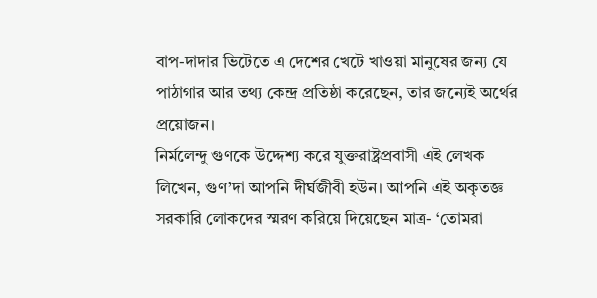বাপ-দাদার ভিটেতে এ দেশের খেটে খাওয়া মানুষের জন্য যে পাঠাগার আর তথ্য কেন্দ্র প্রতিষ্ঠা করেছেন, তার জন্যেই অর্থের প্রয়োজন।
নির্মলেন্দু গুণকে উদ্দেশ্য করে যুক্তরাষ্ট্রপ্রবাসী এই লেখক লিখেন, গুণ’দা আপনি দীর্ঘজীবী হউন। আপনি এই অকৃতজ্ঞ সরকারি লোকদের স্মরণ করিয়ে দিয়েছেন মাত্র- ‘তোমরা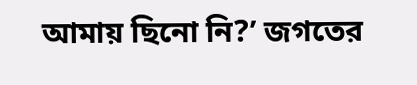আমায় ছিনো নি?’ জগতের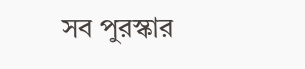সব পুরস্কার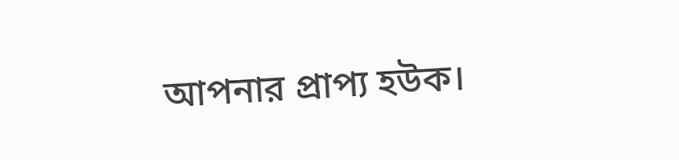আপনার প্রাপ্য হউক।